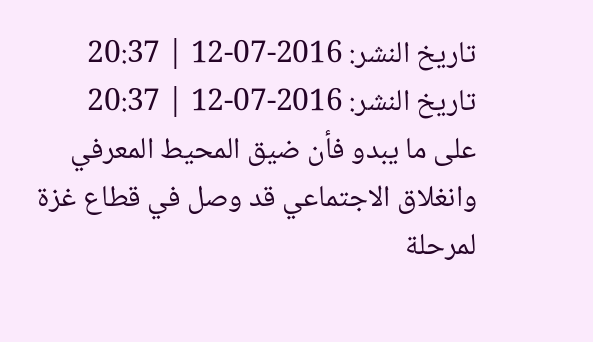تاريخ النشر: 2016-07-12 | 20:37
تاريخ النشر: 2016-07-12 | 20:37
على ما يبدو فأن ضيق المحيط المعرفي وانغلاق الاجتماعي قد وصل في قطاع غزة لمرحلة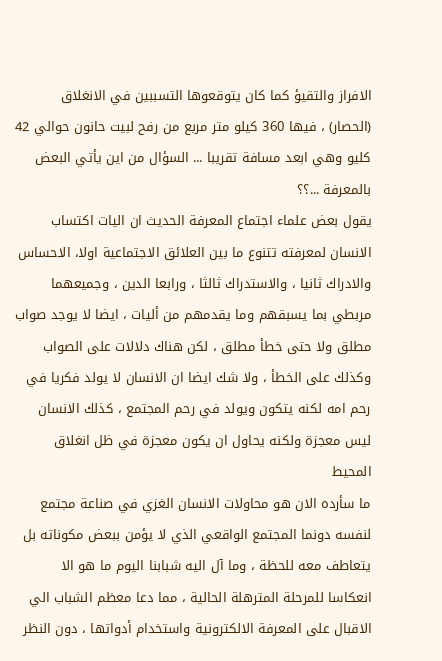الافراز والتقيؤ كما كان يتوقعوها التسببين في الانغلاق (الحصار) ، فيها 360 كيلو متر مربع من رفح لبيت حانون حوالي 42 كليو وهي ابعد مسافة تقريبا ... السؤال من اين يأتي البعض بالمعرفة ...؟؟
يقول بعض علماء اجتماع المعرفة الحديث ان اليات اكتساب الانسان لمعرفته تتنوع ما بين العلائق الاجتماعية اولا، الاحساس والادراك ثانيا ، والاستدراك ثالثا ، ورابعا الدين ، وجميعهما مربطي بما يسبقهم وما يقدمهم من أليات ، ايضا لا يوجد صواب مطلق ولا حتى خطأ مطلق ، لكن هناك دلالات على الصواب وكذلك على الخطأ ، ولا شك ايضا ان الانسان لا يولد فكريا في رحم امه لكنه يتكون ويولد في رحم المجتمع ، كذلك الانسان ليس معجزة ولكنه يحاول ان يكون معجزة في ظل انغلاق المحيط
ما سأرده الان هو محاولات الانسان الغزي في صناعة مجتمع لنفسه دونما المجتمع الواقعي الذي لا يؤمن ببعض مكوناته بل يتعاطف معه للحظة ، وما آل اليه شبابنا اليوم ما هو الا انعكاسا للمرحلة المترهلة الحالية ، مما دعا معظم الشباب الي الاقبال على المعرفة الالكترونية واستخدام أدواتها ، دون النظر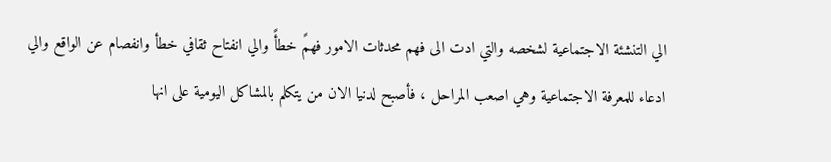الي التنشئة الاجتماعية لشخصه والتي ادت الى فهم محدثات الامور فهمً خطأً والي انفتاح ثقافي خطأ وانفصام عن الواقع والي ادعاء للمعرفة الاجتماعية وهي اصعب المراحل ، فأصبح لدنيا الان من يتكلم بالمشاكل اليومية على انها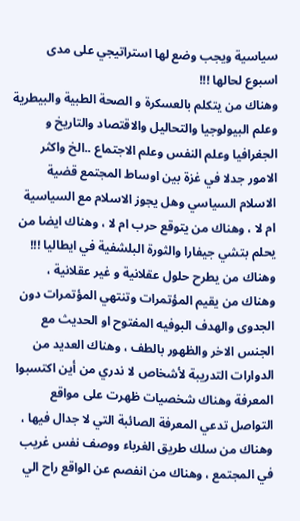سياسية ويجب وضع لها استراتيجي على مدى اسبوع لحالها !!!
وهناك من يتكلم بالعسكرة و الصحة الطبية والبيطرية وعلم البيولوجيا والتحاليل والاقتصاد والتاريخ و الجغرافيا وعلم النفس وعلم الاجتماع ..الخ واكثر الامور جدلا في غزة بين اوساط المجتمع قضية الاسلام السياسي وهل يجوز الاسلام مع السياسية ام لا ، وهناك من يتوقع حرب ام لا ، وهناك ايضا من يحلم بتشي جيفارا والثورة البلشفية في ايطاليا !!!
وهناك من يطرح حلول عقلانية و غير عقلانية ، وهناك من يقيم المؤتمرات وتنتهي المؤتمرات دون الجدوى والهدف البوفيه المفتوح او الحديث مع الجنس الاخر والظهور بالطف ، وهناك العديد من الدوارات التدريبة لأشخاص لا ندري من أين اكتسبوا المعرفة وهناك شخصيات ظهرت على مواقع التواصل تدعي المعرفة الصائبة التي لا جدال فيها ، وهناك من سلك طريق الغرباء ووصف نفس غريب في المجتمع ، وهناك من انفصم عن الواقع راح الي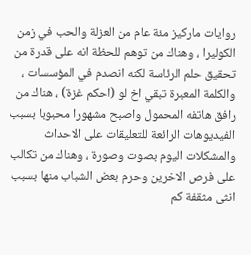روايات ماركيز مئة عام من العزلة والحب في زمن الكوليرا ، وهناك من توهم للحظة انه على قدرة من تحقيق حلم الرئاسة لكنه انصدم في المؤسسات ، والكلمة المعبرة تبقي اخ لو (احكم غزة) ، هناك من رافق هاتفه المحمول واصبح مشهورا محبوبا بسبب الفيديوهات الرائعة للتعليقات على الاحداث والمشكلات اليوم بصوت وصورة ، وهناك من تكالب على فرص الاخرين وحرم بعض الشباب منها بسبب انثى مثقفة كم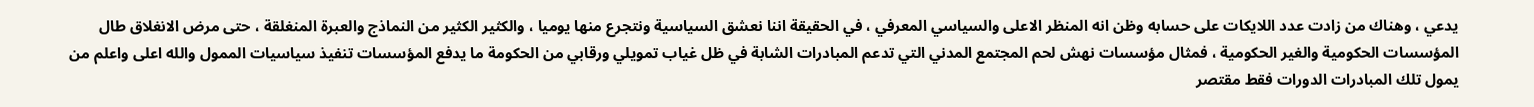يدعي ، وهناك من زادت عدد اللايكات على حسابه وظن انه المنظر الاعلى والسياسي المعرفي ، في الحقيقة اننا نعشق السياسية ونتجرع منها يوميا ، والكثير الكثير من النماذج والعبرة المنغلقة ، حتى مرض الانغلاق طال المؤسسات الحكومية والغير الحكومية ، فمثال مؤسسات نهش لحم المجتمع المدني التي تدعم المبادرات الشابة في ظل غياب تمويلي ورقابي من الحكومة ما يدفع المؤسسات تنفيذ سياسيات الممول والله اعلى واعلم من يمول تلك المبادرات الدورات فقط مقتصر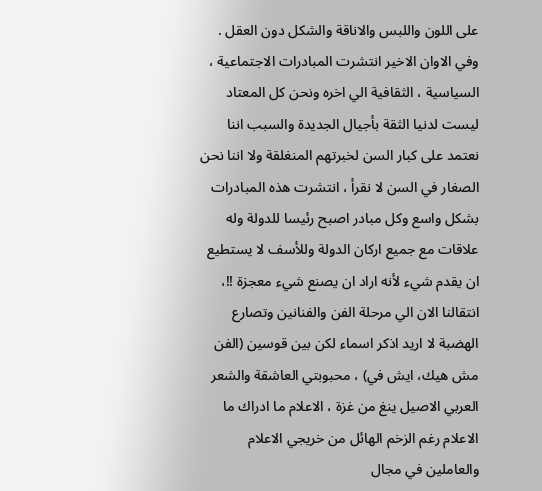على اللون واللبس والاناقة والشكل دون العقل .
وفي الاوان الاخير انتشرت المبادرات الاجتماعية ، السياسية ، الثقافية الي اخره ونحن كل المعتاد ليست لدنيا الثقة بأجيال الجديدة والسبب اننا نعتمد على كبار السن لخبرتهم المنغلقة ولا اننا نحن الصغار في السن لا نقرأ ، انتشرت هذه المبادرات بشكل واسع وكل مبادر اصبح رئيسا للدولة وله علاقات مع جميع اركان الدولة وللأسف لا يستطيع ان يقدم شيء لأنه اراد ان يصنع شيء معجزة !!، انتقالنا الان الي مرحلة الفن والفنانين وتصارع الهضبة لا اريد اذكر اسماء لكن بين قوسين (الفن مش هيك، ايش في) ، محبوبتي العاشقة والشعر العربي الاصيل ينغ من غزة ، الاعلام ما ادراك ما الاعلام رغم الزخم الهائل من خريجي الاعلام والعاملين في مجال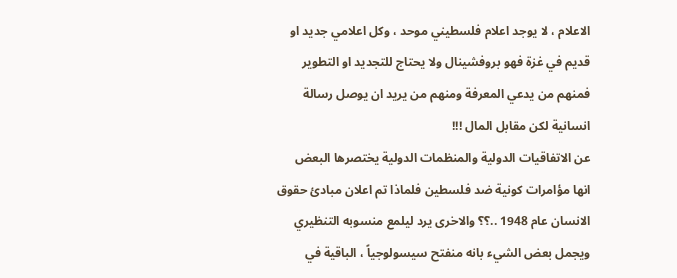الاعلام ، لا يوجد اعلام فلسطيني موحد ، وكل اعلامي جديد او قديم في غزة فهو بروفشينال ولا يحتاج للتجديد او التطوير فمنهم من يدعي المعرفة ومنهم من يريد ان يوصل رسالة انسانية لكن مقابل المال !!!
عن الاتفاقيات الدولية والمنظمات الدولية يختصرها البعض انها مؤامرات كونية ضد فلسطين فلماذا تم اعلان مبادئ حقوق الانسان عام 1948 ..؟؟ والاخرى يرد ليلمع منسوبه التنظيري ويجمل بعض الشيء بانه منفتح سيسولوجياً ، الباقية في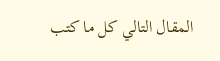المقال التالي كل ما كتب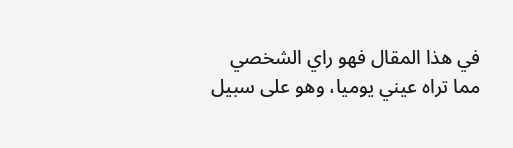في هذا المقال فهو راي الشخصي مما تراه عيني يوميا، وهو على سبيل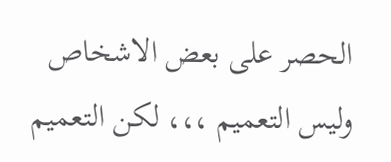الحصر على بعض الاشخاص وليس التعميم ،،، لكن التعميم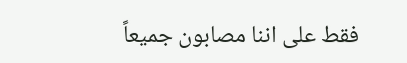فقط على اننا مصابون جميعاً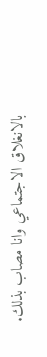بالانغلاق الاجتماعي وانا مصاب بذلك.